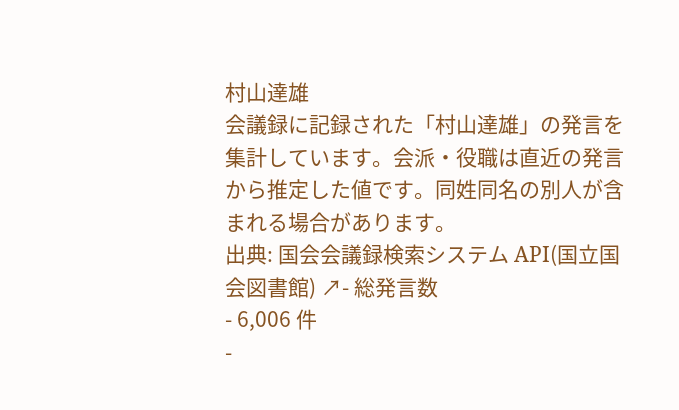村山達雄
会議録に記録された「村山達雄」の発言を集計しています。会派・役職は直近の発言から推定した値です。同姓同名の別人が含まれる場合があります。
出典: 国会会議録検索システム API(国立国会図書館) ↗- 総発言数
- 6,006 件
-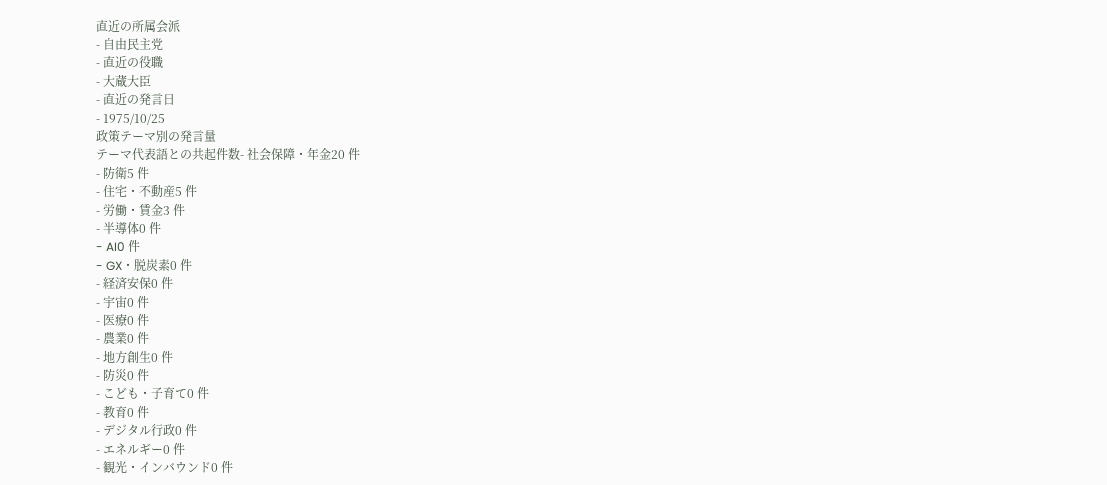直近の所属会派
- 自由民主党
- 直近の役職
- 大蔵大臣
- 直近の発言日
- 1975/10/25
政策テーマ別の発言量
テーマ代表語との共起件数- 社会保障・年金20 件
- 防衛5 件
- 住宅・不動産5 件
- 労働・賃金3 件
- 半導体0 件
- AI0 件
- GX・脱炭素0 件
- 経済安保0 件
- 宇宙0 件
- 医療0 件
- 農業0 件
- 地方創生0 件
- 防災0 件
- こども・子育て0 件
- 教育0 件
- デジタル行政0 件
- エネルギー0 件
- 観光・インバウンド0 件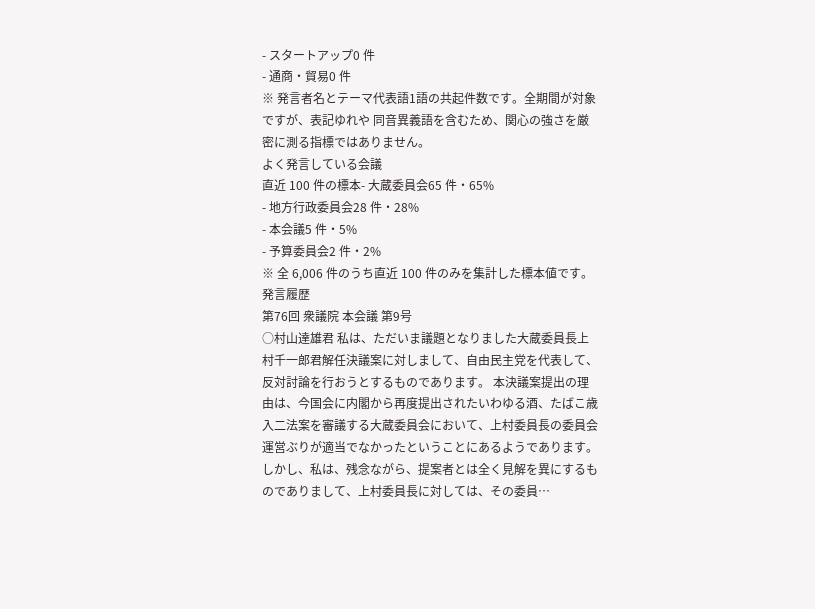- スタートアップ0 件
- 通商・貿易0 件
※ 発言者名とテーマ代表語1語の共起件数です。全期間が対象ですが、表記ゆれや 同音異義語を含むため、関心の強さを厳密に測る指標ではありません。
よく発言している会議
直近 100 件の標本- 大蔵委員会65 件・65%
- 地方行政委員会28 件・28%
- 本会議5 件・5%
- 予算委員会2 件・2%
※ 全 6,006 件のうち直近 100 件のみを集計した標本値です。
発言履歴
第76回 衆議院 本会議 第9号
○村山達雄君 私は、ただいま議題となりました大蔵委員長上村千一郎君解任決議案に対しまして、自由民主党を代表して、反対討論を行おうとするものであります。 本決議案提出の理由は、今国会に内閣から再度提出されたいわゆる酒、たばこ歳入二法案を審議する大蔵委員会において、上村委員長の委員会運営ぶりが適当でなかったということにあるようであります。 しかし、私は、残念ながら、提案者とは全く見解を異にするものでありまして、上村委員長に対しては、その委員…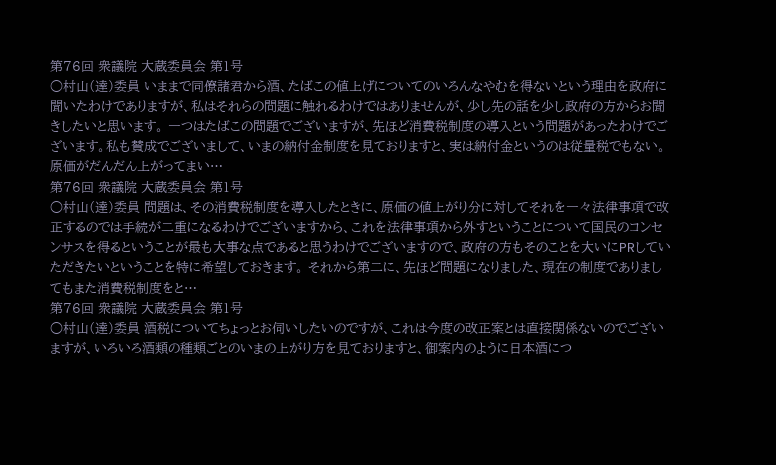第76回 衆議院 大蔵委員会 第1号
○村山(達)委員 いままで同僚諸君から酒、たばこの値上げについてのいろんなやむを得ないという理由を政府に聞いたわけでありますが、私はそれらの問題に触れるわけではありませんが、少し先の話を少し政府の方からお聞きしたいと思います。 一つはたばこの問題でございますが、先ほど消費税制度の導入という問題があったわけでございます。私も賛成でございまして、いまの納付金制度を見ておりますと、実は納付金というのは従量税でもない。原価がだんだん上がってまい…
第76回 衆議院 大蔵委員会 第1号
○村山(達)委員 問題は、その消費税制度を導入したときに、原価の値上がり分に対してそれを一々法律事項で改正するのでは手続が二重になるわけでございますから、これを法律事項から外すということについて国民のコンセンサスを得るということが最も大事な点であると思うわけでございますので、政府の方もそのことを大いにPRしていただきたいということを特に希望しておきます。 それから第二に、先ほど問題になりました、現在の制度でありましてもまた消費税制度をと…
第76回 衆議院 大蔵委員会 第1号
○村山(達)委員 酒税についてちょっとお伺いしたいのですが、これは今度の改正案とは直接関係ないのでございますが、いろいろ酒類の種類ごとのいまの上がり方を見ておりますと、御案内のように日本酒につ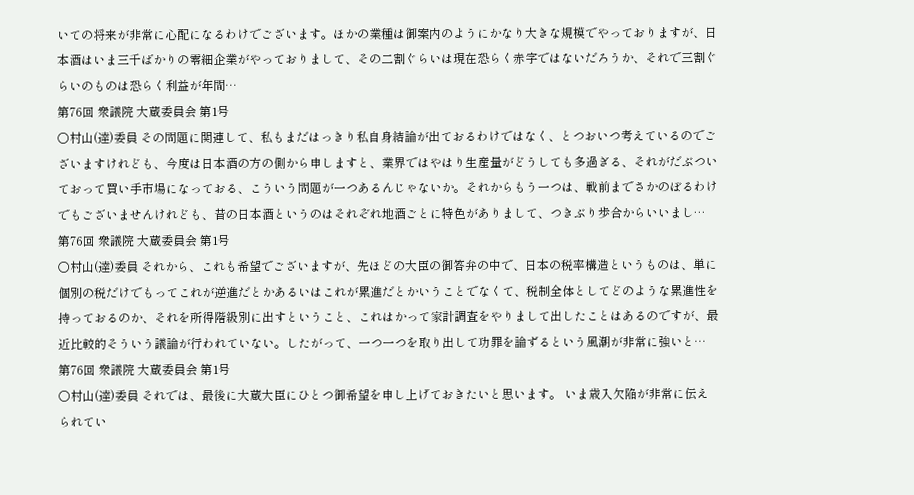いての将来が非常に心配になるわけでございます。ほかの業種は御案内のようにかなり大きな規模でやっておりますが、日本酒はいま三千ばかりの零細企業がやっておりまして、その二割ぐらいは現在恐らく赤字ではないだろうか、それで三割ぐらいのものは恐らく利益が年間…
第76回 衆議院 大蔵委員会 第1号
○村山(達)委員 その問題に関連して、私もまだはっきり私自身結論が出ておるわけではなく、とつおいつ考えているのでございますけれども、今度は日本酒の方の側から申しますと、業界ではやはり生産量がどうしても多過ぎる、それがだぶついておって買い手市場になっておる、こういう問題が一つあるんじゃないか。それからもう一つは、戦前までさかのぼるわけでもございませんけれども、昔の日本酒というのはそれぞれ地酒ごとに特色がありまして、つきぶり歩合からいいまし…
第76回 衆議院 大蔵委員会 第1号
○村山(達)委員 それから、これも希望でございますが、先ほどの大臣の御答弁の中で、日本の税率構造というものは、単に個別の税だけでもってこれが逆進だとかあるいはこれが累進だとかいうことでなくて、税制全体としてどのような累進性を持っておるのか、それを所得階級別に出すということ、これはかって家計調査をやりまして出したことはあるのですが、最近比較的そういう議論が行われていない。したがって、一つ一つを取り出して功罪を論ずるという風潮が非常に強いと…
第76回 衆議院 大蔵委員会 第1号
○村山(達)委員 それでは、最後に大蔵大臣にひとつ御希望を申し上げておきたいと思います。 いま歳入欠陥が非常に伝えられてい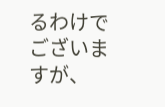るわけでございますが、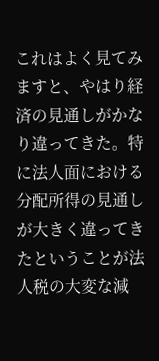これはよく見てみますと、やはり経済の見通しがかなり違ってきた。特に法人面における分配所得の見通しが大きく違ってきたということが法人税の大変な減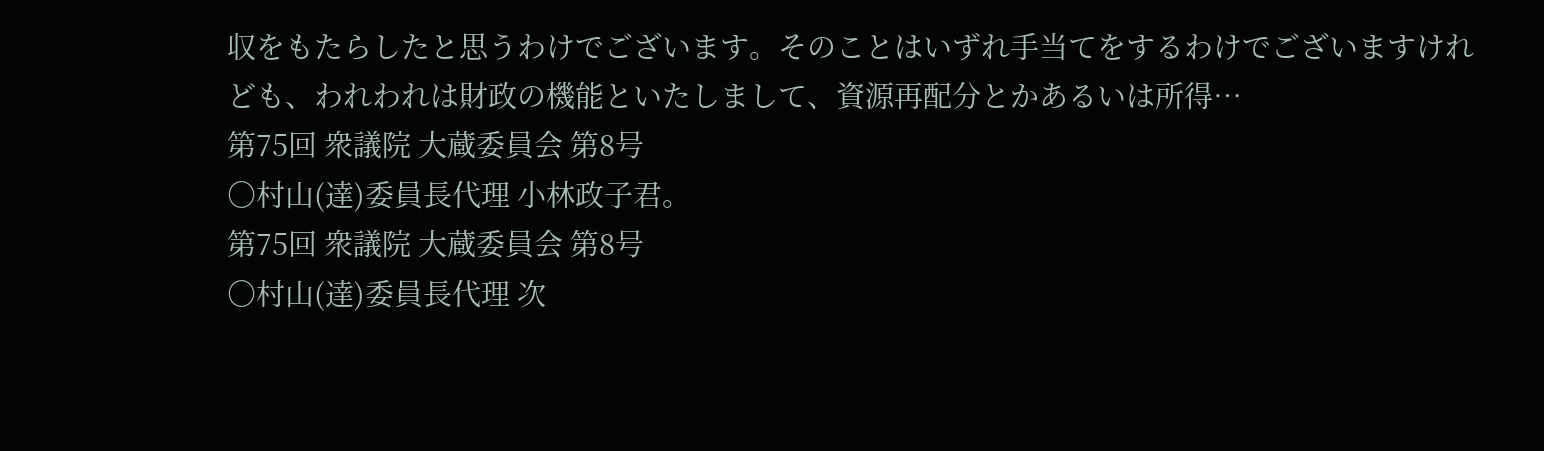収をもたらしたと思うわけでございます。そのことはいずれ手当てをするわけでございますけれども、われわれは財政の機能といたしまして、資源再配分とかあるいは所得…
第75回 衆議院 大蔵委員会 第8号
○村山(達)委員長代理 小林政子君。
第75回 衆議院 大蔵委員会 第8号
○村山(達)委員長代理 次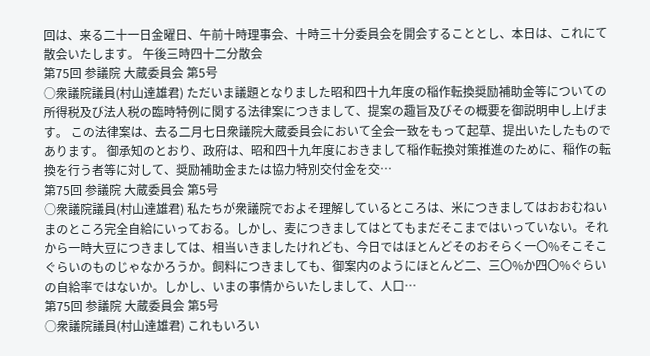回は、来る二十一日金曜日、午前十時理事会、十時三十分委員会を開会することとし、本日は、これにて散会いたします。 午後三時四十二分散会
第75回 参議院 大蔵委員会 第5号
○衆議院議員(村山達雄君) ただいま議題となりました昭和四十九年度の稲作転換奨励補助金等についての所得税及び法人税の臨時特例に関する法律案につきまして、提案の趣旨及びその概要を御説明申し上げます。 この法律案は、去る二月七日衆議院大蔵委員会において全会一致をもって起草、提出いたしたものであります。 御承知のとおり、政府は、昭和四十九年度におきまして稲作転換対策推進のために、稲作の転換を行う者等に対して、奨励補助金または協力特別交付金を交…
第75回 参議院 大蔵委員会 第5号
○衆議院議員(村山達雄君) 私たちが衆議院でおよそ理解しているところは、米につきましてはおおむねいまのところ完全自給にいっておる。しかし、麦につきましてはとてもまだそこまではいっていない。それから一時大豆につきましては、相当いきましたけれども、今日ではほとんどそのおそらく一〇%そこそこぐらいのものじゃなかろうか。飼料につきましても、御案内のようにほとんど二、三〇%か四〇%ぐらいの自給率ではないか。しかし、いまの事情からいたしまして、人口…
第75回 参議院 大蔵委員会 第5号
○衆議院議員(村山達雄君) これもいろい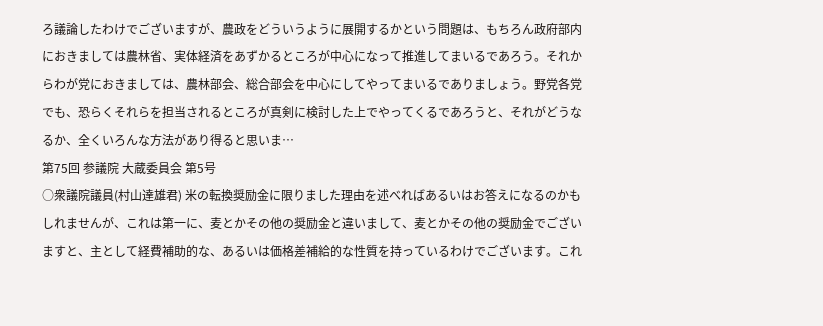ろ議論したわけでございますが、農政をどういうように展開するかという問題は、もちろん政府部内におきましては農林省、実体経済をあずかるところが中心になって推進してまいるであろう。それからわが党におきましては、農林部会、総合部会を中心にしてやってまいるでありましょう。野党各党でも、恐らくそれらを担当されるところが真剣に検討した上でやってくるであろうと、それがどうなるか、全くいろんな方法があり得ると思いま…
第75回 参議院 大蔵委員会 第5号
○衆議院議員(村山達雄君) 米の転換奨励金に限りました理由を述べればあるいはお答えになるのかもしれませんが、これは第一に、麦とかその他の奨励金と違いまして、麦とかその他の奨励金でございますと、主として経費補助的な、あるいは価格差補給的な性質を持っているわけでございます。これ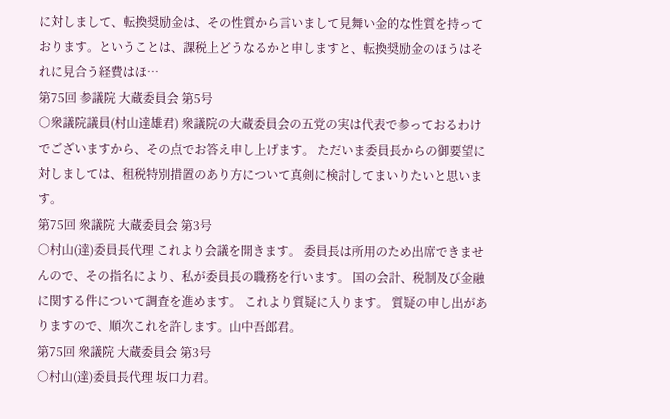に対しまして、転換奨励金は、その性質から言いまして見舞い金的な性質を持っております。ということは、課税上どうなるかと申しますと、転換奨励金のほうはそれに見合う経費はほ…
第75回 参議院 大蔵委員会 第5号
○衆議院議員(村山達雄君) 衆議院の大蔵委員会の五党の実は代表で参っておるわけでございますから、その点でお答え申し上げます。 ただいま委員長からの御要望に対しましては、租税特別措置のあり方について真剣に検討してまいりたいと思います。
第75回 衆議院 大蔵委員会 第3号
○村山(達)委員長代理 これより会議を開きます。 委員長は所用のため出席できませんので、その指名により、私が委員長の職務を行います。 国の会計、税制及び金融に関する件について調査を進めます。 これより質疑に入ります。 質疑の申し出がありますので、順次これを許します。山中吾郎君。
第75回 衆議院 大蔵委員会 第3号
○村山(達)委員長代理 坂口力君。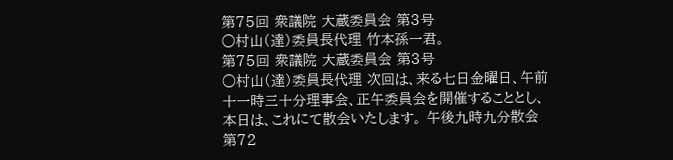第75回 衆議院 大蔵委員会 第3号
○村山(達)委員長代理 竹本孫一君。
第75回 衆議院 大蔵委員会 第3号
○村山(達)委員長代理 次回は、来る七日金曜日、午前十一時三十分理事会、正午委員会を開催することとし、本日は、これにて散会いたします。 午後九時九分散会
第72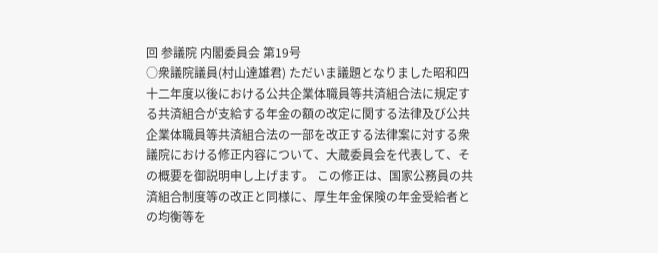回 参議院 内閣委員会 第19号
○衆議院議員(村山達雄君) ただいま議題となりました昭和四十二年度以後における公共企業体職員等共済組合法に規定する共済組合が支給する年金の額の改定に関する法律及び公共企業体職員等共済組合法の一部を改正する法律案に対する衆議院における修正内容について、大蔵委員会を代表して、その概要を御説明申し上げます。 この修正は、国家公務員の共済組合制度等の改正と同様に、厚生年金保険の年金受給者との均衡等を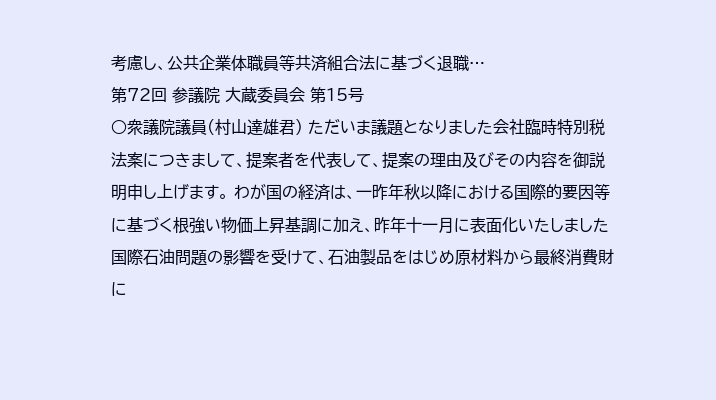考慮し、公共企業体職員等共済組合法に基づく退職…
第72回 参議院 大蔵委員会 第15号
○衆議院議員(村山達雄君) ただいま議題となりました会社臨時特別税法案につきまして、提案者を代表して、提案の理由及びその内容を御説明申し上げます。 わが国の経済は、一昨年秋以降における国際的要因等に基づく根強い物価上昇基調に加え、昨年十一月に表面化いたしました国際石油問題の影響を受けて、石油製品をはじめ原材料から最終消費財に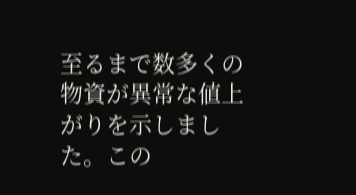至るまで数多くの物資が異常な値上がりを示しました。この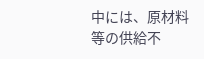中には、原材料等の供給不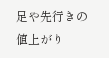足や先行きの値上がり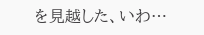を見越した、いわ…